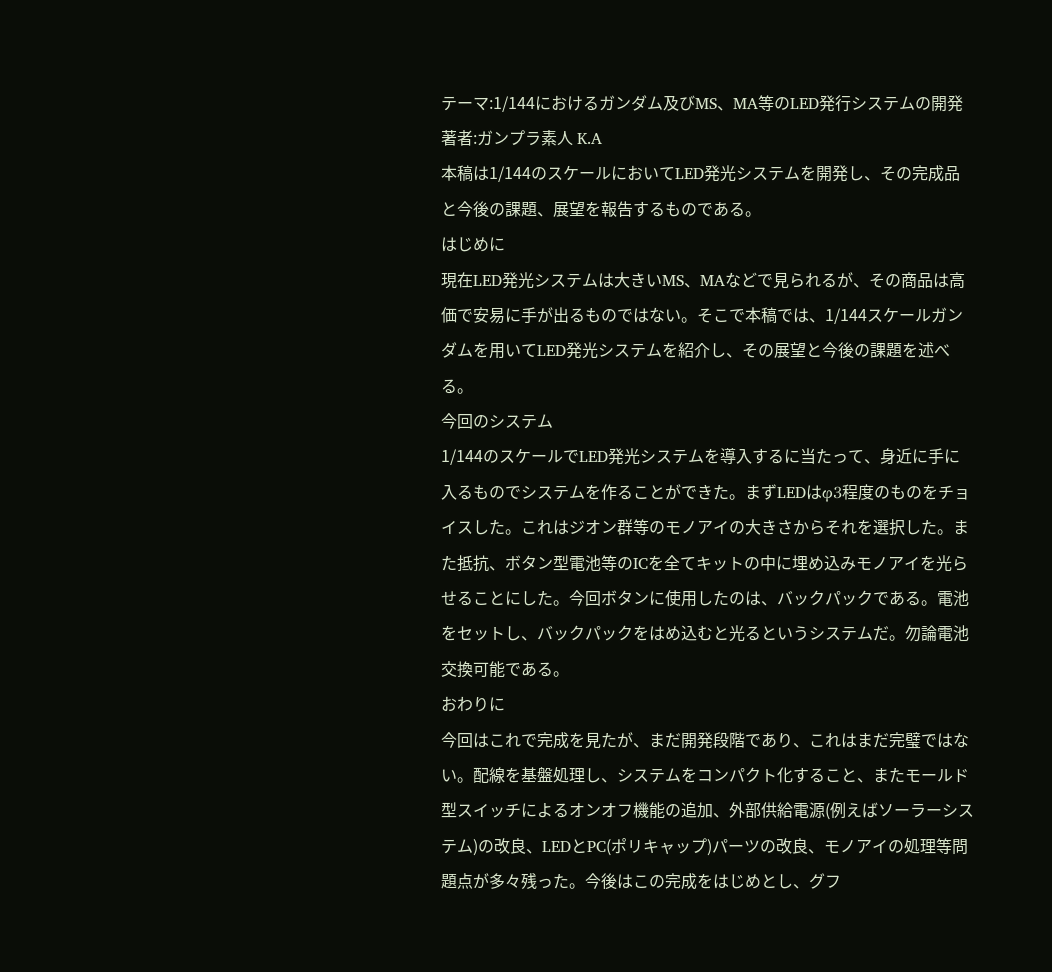テーマ:1/144におけるガンダム及びMS、MA等のLED発行システムの開発
著者:ガンプラ素人 K.A
本稿は1/144のスケールにおいてLED発光システムを開発し、その完成品と今後の課題、展望を報告するものである。
はじめに
現在LED発光システムは大きいMS、MAなどで見られるが、その商品は高価で安易に手が出るものではない。そこで本稿では、1/144スケールガンダムを用いてLED発光システムを紹介し、その展望と今後の課題を述べる。
今回のシステム
1/144のスケールでLED発光システムを導入するに当たって、身近に手に入るものでシステムを作ることができた。まずLEDはφ3程度のものをチョイスした。これはジオン群等のモノアイの大きさからそれを選択した。また抵抗、ボタン型電池等のICを全てキットの中に埋め込みモノアイを光らせることにした。今回ボタンに使用したのは、バックパックである。電池をセットし、バックパックをはめ込むと光るというシステムだ。勿論電池交換可能である。
おわりに
今回はこれで完成を見たが、まだ開発段階であり、これはまだ完璧ではない。配線を基盤処理し、システムをコンパクト化すること、またモールド型スイッチによるオンオフ機能の追加、外部供給電源(例えばソーラーシステム)の改良、LEDとPC(ポリキャップ)パーツの改良、モノアイの処理等問題点が多々残った。今後はこの完成をはじめとし、グフ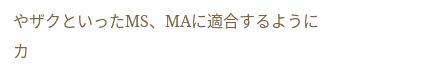やザクといったMS、MAに適合するようにカ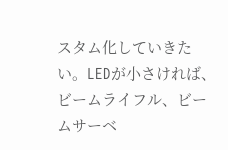スタム化していきたい。LEDが小さければ、ビームライフル、ビームサーベ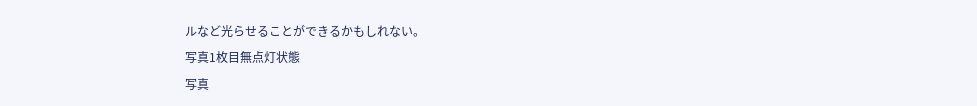ルなど光らせることができるかもしれない。
写真1枚目無点灯状態
写真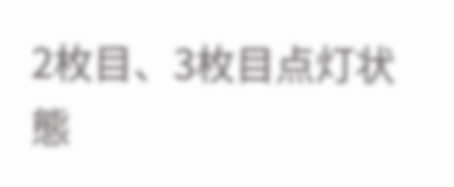2枚目、3枚目点灯状態